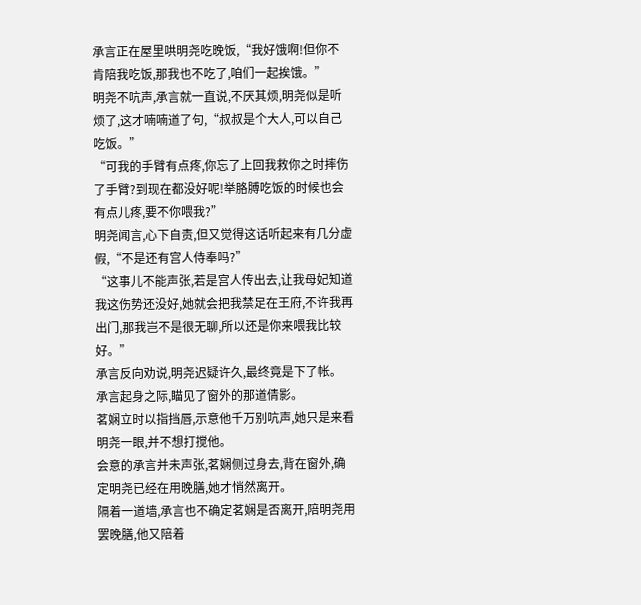承言正在屋里哄明尧吃晚饭,“我好饿啊!但你不肯陪我吃饭,那我也不吃了,咱们一起挨饿。”
明尧不吭声,承言就一直说,不厌其烦,明尧似是听烦了,这才喃喃道了句,“叔叔是个大人,可以自己吃饭。”
“可我的手臂有点疼,你忘了上回我救你之时摔伤了手臂?到现在都没好呢!举胳膊吃饭的时候也会有点儿疼,要不你喂我?”
明尧闻言,心下自责,但又觉得这话听起来有几分虚假,“不是还有宫人侍奉吗?”
“这事儿不能声张,若是宫人传出去,让我母妃知道我这伤势还没好,她就会把我禁足在王府,不许我再出门,那我岂不是很无聊,所以还是你来喂我比较好。”
承言反向劝说,明尧迟疑许久,最终竟是下了帐。
承言起身之际,瞄见了窗外的那道倩影。
茗娴立时以指挡唇,示意他千万别吭声,她只是来看明尧一眼,并不想打搅他。
会意的承言并未声张,茗娴侧过身去,背在窗外,确定明尧已经在用晚膳,她才悄然离开。
隔着一道墙,承言也不确定茗娴是否离开,陪明尧用罢晚膳,他又陪着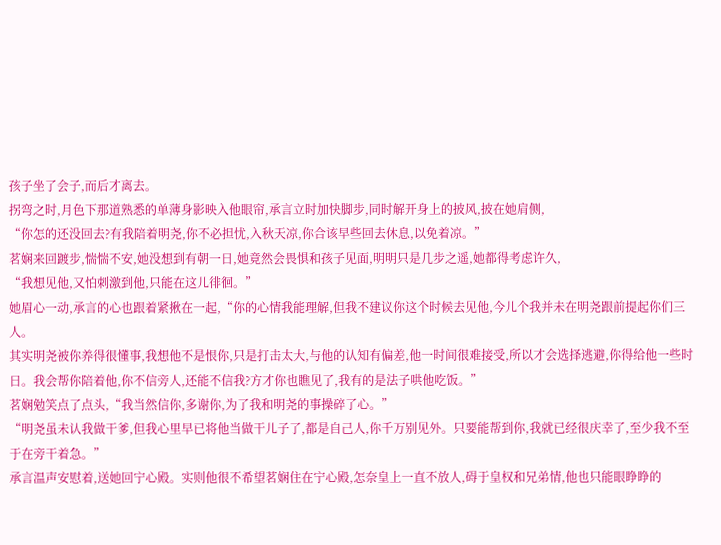孩子坐了会子,而后才离去。
拐弯之时,月色下那道熟悉的单薄身影映入他眼帘,承言立时加快脚步,同时解开身上的披风,披在她肩侧,
“你怎的还没回去?有我陪着明尧,你不必担忧,入秋天凉,你合该早些回去休息,以免着凉。”
茗娴来回踱步,惴惴不安,她没想到有朝一日,她竟然会畏惧和孩子见面,明明只是几步之遥,她都得考虑许久,
“我想见他,又怕刺激到他,只能在这儿徘徊。”
她眉心一动,承言的心也跟着紧揪在一起,“你的心情我能理解,但我不建议你这个时候去见他,今儿个我并未在明尧跟前提起你们三人。
其实明尧被你养得很懂事,我想他不是恨你,只是打击太大,与他的认知有偏差,他一时间很难接受,所以才会选择逃避,你得给他一些时日。我会帮你陪着他,你不信旁人,还能不信我?方才你也瞧见了,我有的是法子哄他吃饭。”
茗娴勉笑点了点头,“我当然信你,多谢你,为了我和明尧的事操碎了心。”
“明尧虽未认我做干爹,但我心里早已将他当做干儿子了,都是自己人,你千万别见外。只要能帮到你,我就已经很庆幸了,至少我不至于在旁干着急。”
承言温声安慰着,送她回宁心殿。实则他很不希望茗娴住在宁心殿,怎奈皇上一直不放人,碍于皇权和兄弟情,他也只能眼睁睁的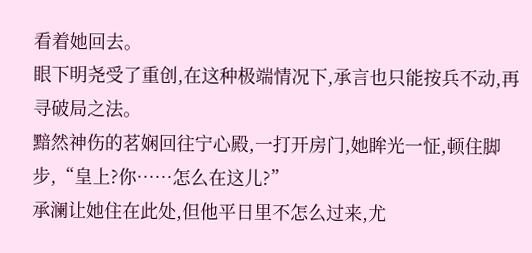看着她回去。
眼下明尧受了重创,在这种极端情况下,承言也只能按兵不动,再寻破局之法。
黯然神伤的茗娴回往宁心殿,一打开房门,她眸光一怔,顿住脚步,“皇上?你……怎么在这儿?”
承澜让她住在此处,但他平日里不怎么过来,尤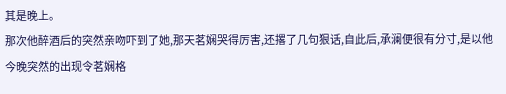其是晚上。
那次他醉酒后的突然亲吻吓到了她,那天茗娴哭得厉害,还撂了几句狠话,自此后,承澜便很有分寸,是以他今晚突然的出现令茗娴格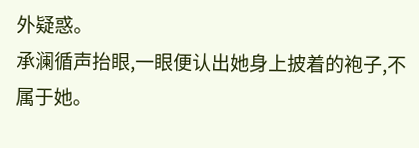外疑惑。
承澜循声抬眼,一眼便认出她身上披着的袍子,不属于她。